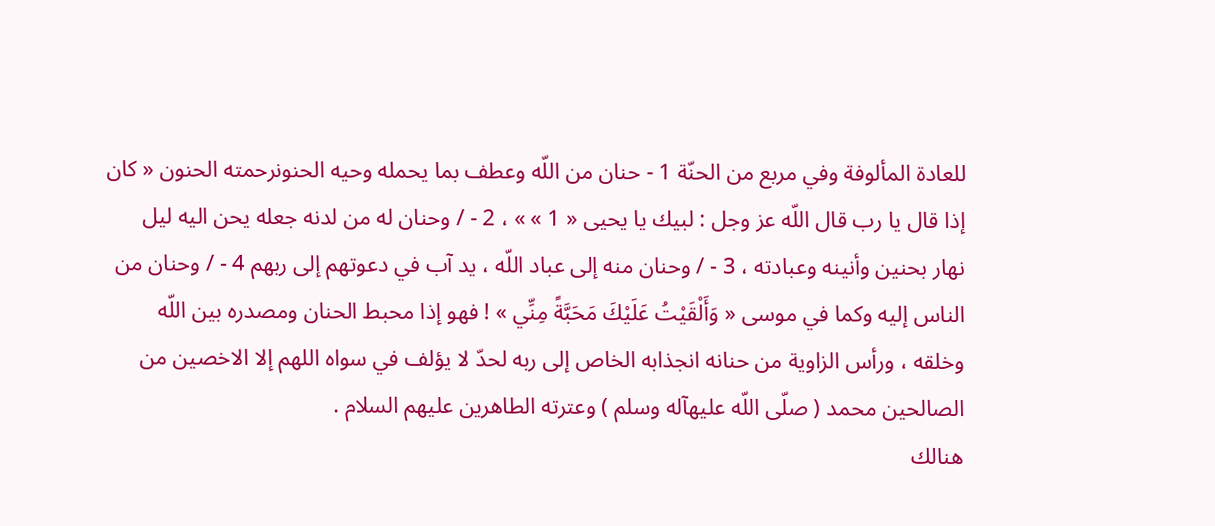للعادة المألوفة وفي مربع من الحنّة 1 - حنان من اللّه وعطف بما يحمله وحيه الحنونرحمته الحنون « كان إذا قال يا رب قال اللّه عز وجل : لبيك يا يحيى « 1 » » ، 2 - / وحنان له من لدنه جعله يحن اليه ليل نهار بحنين وأنينه وعبادته ، 3 - / وحنان منه إلى عباد اللّه ، يد آب في دعوتهم إلى ربهم 4 - / وحنان من الناس إليه وكما في موسى « وَأَلْقَيْتُ عَلَيْكَ مَحَبَّةً مِنِّي » ! فهو إذا محبط الحنان ومصدره بين اللّه وخلقه ، ورأس الزاوية من حنانه انجذابه الخاص إلى ربه لحدّ لا يؤلف في سواه اللهم إلا الاخصين من الصالحين محمد ( صلّى اللّه عليهآله وسلم ) وعترته الطاهرين عليهم السلام .
هنالك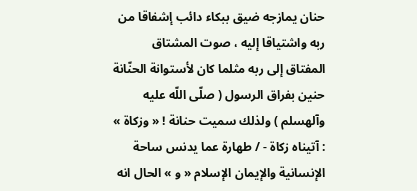حنان يمازجه ضيق ببكاء دائب إشفاقا من ربه واشتياقا إليه ، صوت المشتاق المفتاق إلى ربه مثلما كان لأستوانة الحنّانة حنين بفراق الرسول ( صلّى اللّه عليه وآلهسلم ) ولذلك سميت حنانة ! « وزكاة » : آتيناه زكاة - / طهارة عما يدنس ساحة الإنسانية والإيمان الإسلام « و » الحال انه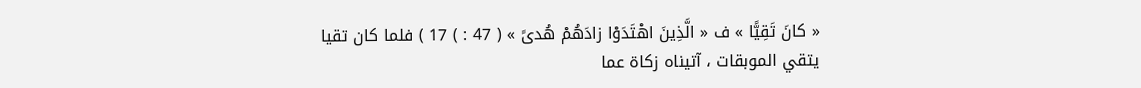« كانَ تَقِيًّا » ف « الَّذِينَ اهْتَدَوْا زادَهُمْ هُدىً » ( 47 : ) 17 ) فلما كان تقيا يتقي الموبقات ، آتيناه زكاة عما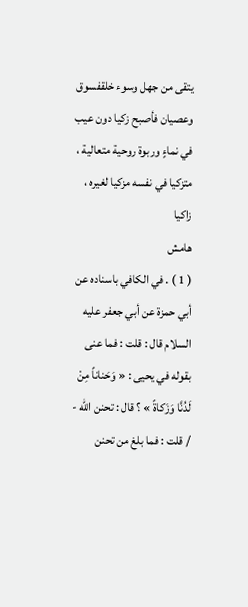يتقى من جهل وسوء خلقفسوق وعصيان فأصبح زكيا دون عيب في نماءٍ وربوة روحية متعالية ، متزكيا في نفسه مزكيا لغيره ، زاكيا
هامش
( 1 ) . في الكافي باسناده عن أبي حمزة عن أبي جعفر عليه السلام قال : قلت : فما عنى بقوله في يحيى : « وَحَناناً مِنْ لَدُنَّا وَزَكاةً » ؟ قال : تحنن اللّه - / قلت : فما بلغ من تحنن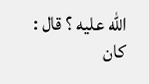اللّه عليه ؟ قال : كان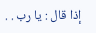إذا قال : يا رب . .